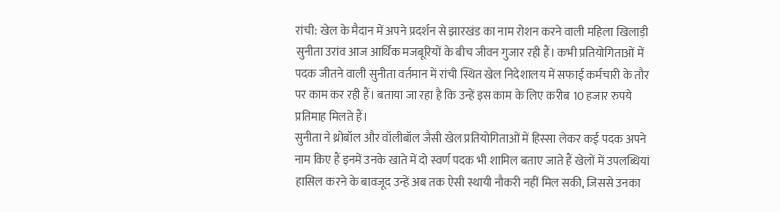रांची: खेल के मैदान में अपने प्रदर्शन से झारखंड का नाम रोशन करने वाली महिला खिलाड़ी सुनीता उरांव आज आर्थिक मजबूरियों के बीच जीवन गुजार रही हैं। कभी प्रतियोगिताओं में पदक जीतने वाली सुनीता वर्तमान में रांची स्थित खेल निदेशालय में सफाई कर्मचारी के तौर पर काम कर रही हैं। बताया जा रहा है कि उन्हें इस काम के लिए करीब 10 हजार रुपये प्रतिमाह मिलते हैं।
सुनीता ने थ्रोबॉल और वॉलीबॉल जैसी खेल प्रतियोगिताओं में हिस्सा लेकर कई पदक अपने नाम किए हैं इनमें उनके खाते में दो स्वर्ण पदक भी शामिल बताए जाते हैं खेलों में उपलब्धियां हासिल करने के बावजूद उन्हें अब तक ऐसी स्थायी नौकरी नहीं मिल सकी, जिससे उनका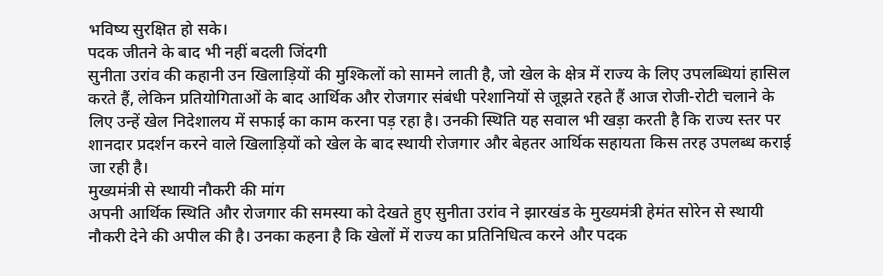भविष्य सुरक्षित हो सके।
पदक जीतने के बाद भी नहीं बदली जिंदगी
सुनीता उरांव की कहानी उन खिलाड़ियों की मुश्किलों को सामने लाती है, जो खेल के क्षेत्र में राज्य के लिए उपलब्धियां हासिल करते हैं, लेकिन प्रतियोगिताओं के बाद आर्थिक और रोजगार संबंधी परेशानियों से जूझते रहते हैं आज रोजी-रोटी चलाने के लिए उन्हें खेल निदेशालय में सफाई का काम करना पड़ रहा है। उनकी स्थिति यह सवाल भी खड़ा करती है कि राज्य स्तर पर शानदार प्रदर्शन करने वाले खिलाड़ियों को खेल के बाद स्थायी रोजगार और बेहतर आर्थिक सहायता किस तरह उपलब्ध कराई जा रही है।
मुख्यमंत्री से स्थायी नौकरी की मांग
अपनी आर्थिक स्थिति और रोजगार की समस्या को देखते हुए सुनीता उरांव ने झारखंड के मुख्यमंत्री हेमंत सोरेन से स्थायी नौकरी देने की अपील की है। उनका कहना है कि खेलों में राज्य का प्रतिनिधित्व करने और पदक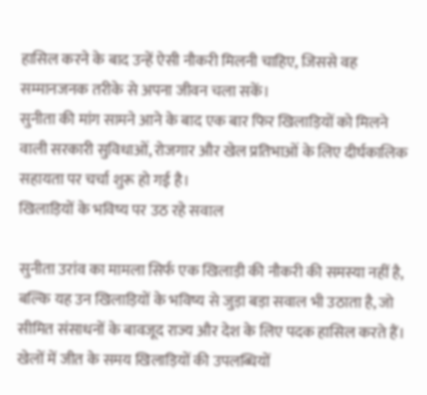हासिल करने के बाद उन्हें ऐसी नौकरी मिलनी चाहिए, जिससे वह सम्मानजनक तरीके से अपना जीवन चला सकें।
सुनीता की मांग सामने आने के बाद एक बार फिर खिलाड़ियों को मिलने वाली सरकारी सुविधाओं, रोजगार और खेल प्रतिभाओं के लिए दीर्घकालिक सहायता पर चर्चा शुरू हो गई है।
खिलाड़ियों के भविष्य पर उठ रहे सवाल

सुनीता उरांव का मामला सिर्फ एक खिलाड़ी की नौकरी की समस्या नहीं है, बल्कि यह उन खिलाड़ियों के भविष्य से जुड़ा बड़ा सवाल भी उठाता है, जो सीमित संसाधनों के बावजूद राज्य और देश के लिए पदक हासिल करते हैं।
खेलों में जीत के समय खिलाड़ियों की उपलब्धियों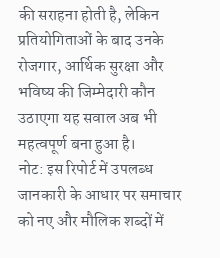की सराहना होती है, लेकिन प्रतियोगिताओं के बाद उनके रोजगार, आर्थिक सुरक्षा और भविष्य की जिम्मेदारी कौन उठाएगा यह सवाल अब भी महत्वपूर्ण बना हुआ है।
नोट: इस रिपोर्ट में उपलब्ध जानकारी के आधार पर समाचार को नए और मौलिक शब्दों में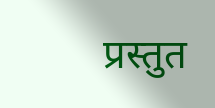प्रस्तुत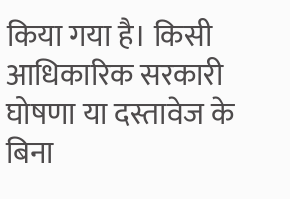किया गया है। किसी आधिकारिक सरकारी घोषणा या दस्तावेज के बिना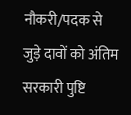नौकरी/पदक से जुड़े दावों को अंतिम सरकारी पुष्टि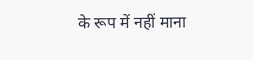के रूप में नहीं माना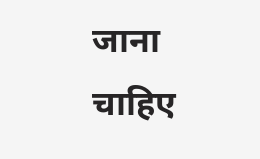जाना चाहिए